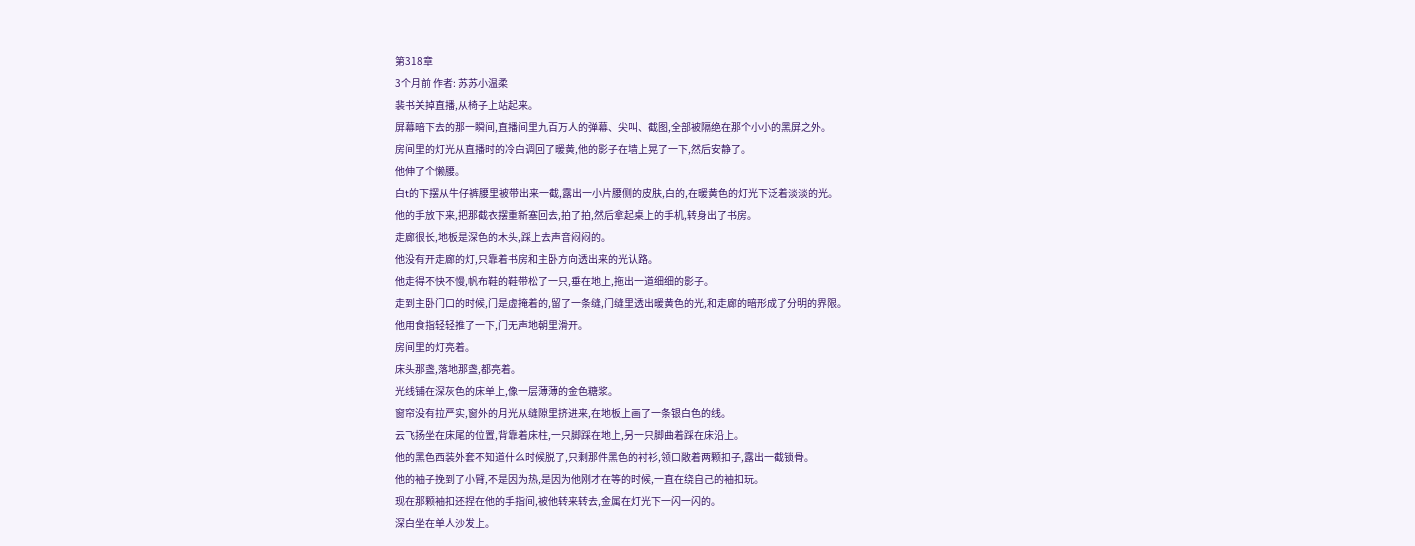第318章
3个月前 作者: 苏苏小温柔
裴书关掉直播,从椅子上站起来。
屏幕暗下去的那一瞬间,直播间里九百万人的弹幕、尖叫、截图,全部被隔绝在那个小小的黑屏之外。
房间里的灯光从直播时的冷白调回了暖黄,他的影子在墙上晃了一下,然后安静了。
他伸了个懒腰。
白t的下摆从牛仔裤腰里被带出来一截,露出一小片腰侧的皮肤,白的,在暖黄色的灯光下泛着淡淡的光。
他的手放下来,把那截衣摆重新塞回去,拍了拍,然后拿起桌上的手机,转身出了书房。
走廊很长,地板是深色的木头,踩上去声音闷闷的。
他没有开走廊的灯,只靠着书房和主卧方向透出来的光认路。
他走得不快不慢,帆布鞋的鞋带松了一只,垂在地上,拖出一道细细的影子。
走到主卧门口的时候,门是虚掩着的,留了一条缝,门缝里透出暖黄色的光,和走廊的暗形成了分明的界限。
他用食指轻轻推了一下,门无声地朝里滑开。
房间里的灯亮着。
床头那盏,落地那盏,都亮着。
光线铺在深灰色的床单上,像一层薄薄的金色糖浆。
窗帘没有拉严实,窗外的月光从缝隙里挤进来,在地板上画了一条银白色的线。
云飞扬坐在床尾的位置,背靠着床柱,一只脚踩在地上,另一只脚曲着踩在床沿上。
他的黑色西装外套不知道什么时候脱了,只剩那件黑色的衬衫,领口敞着两颗扣子,露出一截锁骨。
他的袖子挽到了小臂,不是因为热,是因为他刚才在等的时候,一直在绕自己的袖扣玩。
现在那颗袖扣还捏在他的手指间,被他转来转去,金属在灯光下一闪一闪的。
深白坐在单人沙发上。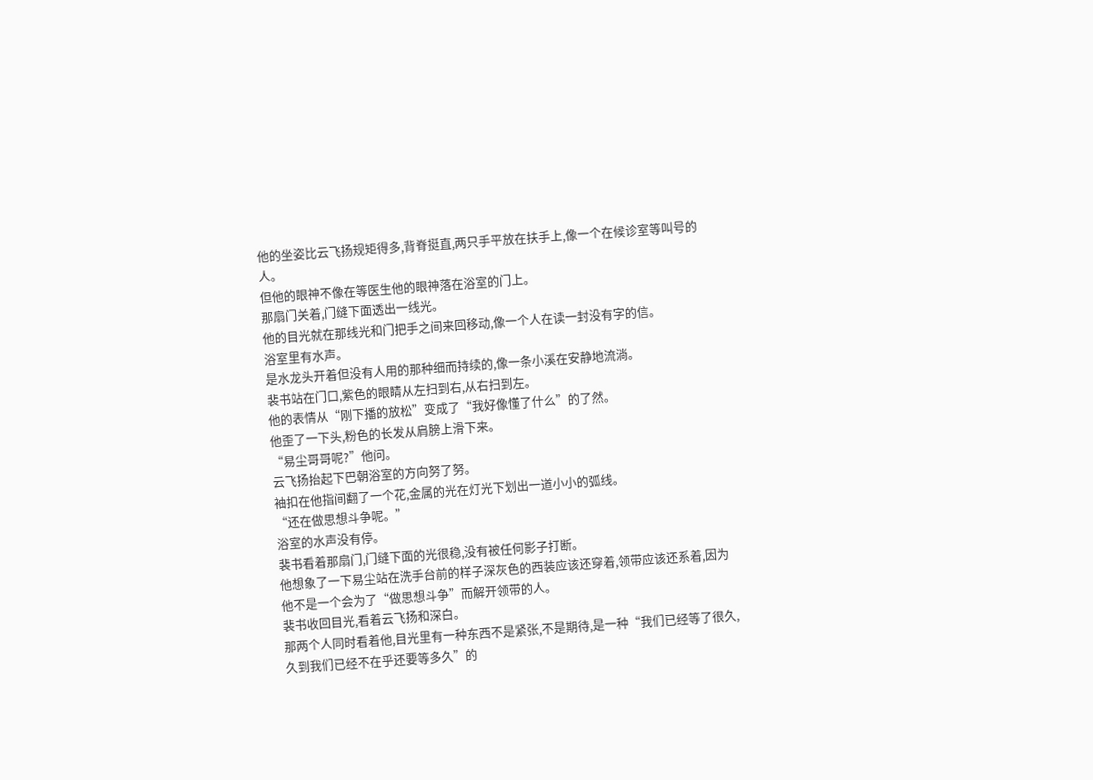他的坐姿比云飞扬规矩得多,背脊挺直,两只手平放在扶手上,像一个在候诊室等叫号的人。
但他的眼神不像在等医生他的眼神落在浴室的门上。
那扇门关着,门缝下面透出一线光。
他的目光就在那线光和门把手之间来回移动,像一个人在读一封没有字的信。
浴室里有水声。
是水龙头开着但没有人用的那种细而持续的,像一条小溪在安静地流淌。
裴书站在门口,紫色的眼睛从左扫到右,从右扫到左。
他的表情从“刚下播的放松”变成了“我好像懂了什么”的了然。
他歪了一下头,粉色的长发从肩膀上滑下来。
“易尘哥哥呢?”他问。
云飞扬抬起下巴朝浴室的方向努了努。
袖扣在他指间翻了一个花,金属的光在灯光下划出一道小小的弧线。
“还在做思想斗争呢。”
浴室的水声没有停。
裴书看着那扇门,门缝下面的光很稳,没有被任何影子打断。
他想象了一下易尘站在洗手台前的样子深灰色的西装应该还穿着,领带应该还系着,因为他不是一个会为了“做思想斗争”而解开领带的人。
裴书收回目光,看着云飞扬和深白。
那两个人同时看着他,目光里有一种东西不是紧张,不是期待,是一种“我们已经等了很久,久到我们已经不在乎还要等多久”的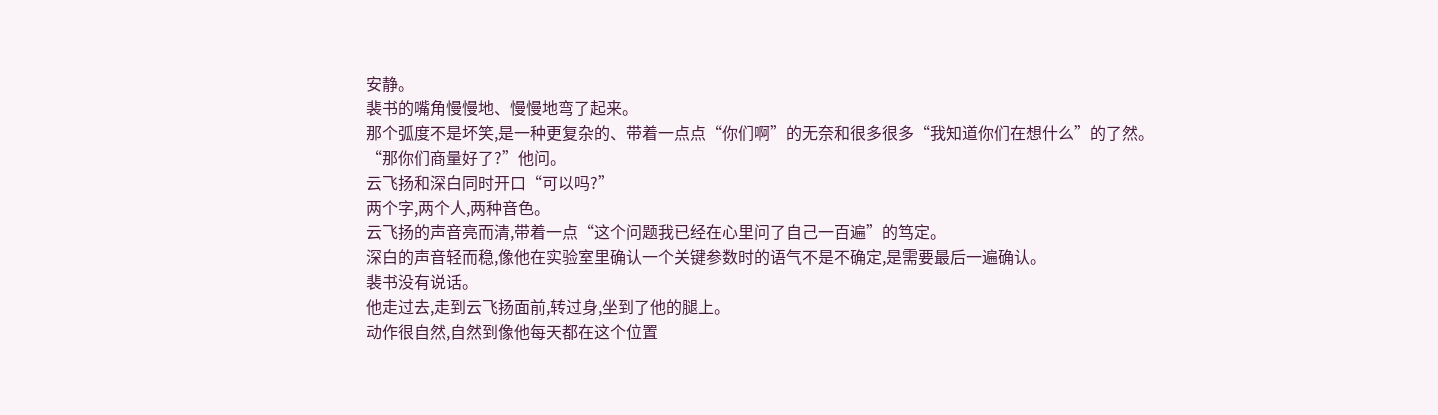安静。
裴书的嘴角慢慢地、慢慢地弯了起来。
那个弧度不是坏笑,是一种更复杂的、带着一点点“你们啊”的无奈和很多很多“我知道你们在想什么”的了然。
“那你们商量好了?”他问。
云飞扬和深白同时开口“可以吗?”
两个字,两个人,两种音色。
云飞扬的声音亮而清,带着一点“这个问题我已经在心里问了自己一百遍”的笃定。
深白的声音轻而稳,像他在实验室里确认一个关键参数时的语气不是不确定,是需要最后一遍确认。
裴书没有说话。
他走过去,走到云飞扬面前,转过身,坐到了他的腿上。
动作很自然,自然到像他每天都在这个位置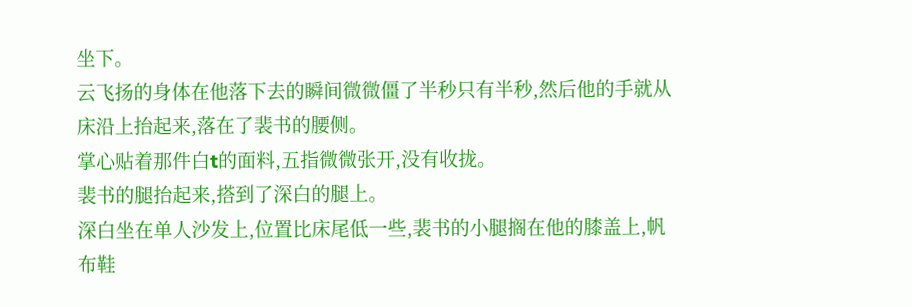坐下。
云飞扬的身体在他落下去的瞬间微微僵了半秒只有半秒,然后他的手就从床沿上抬起来,落在了裴书的腰侧。
掌心贴着那件白t的面料,五指微微张开,没有收拢。
裴书的腿抬起来,搭到了深白的腿上。
深白坐在单人沙发上,位置比床尾低一些,裴书的小腿搁在他的膝盖上,帆布鞋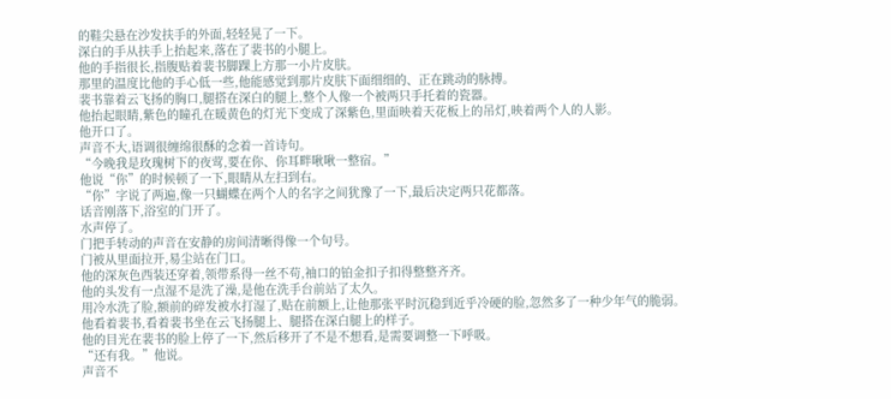的鞋尖悬在沙发扶手的外面,轻轻晃了一下。
深白的手从扶手上抬起来,落在了裴书的小腿上。
他的手指很长,指腹贴着裴书脚踝上方那一小片皮肤。
那里的温度比他的手心低一些,他能感觉到那片皮肤下面细细的、正在跳动的脉搏。
裴书靠着云飞扬的胸口,腿搭在深白的腿上,整个人像一个被两只手托着的瓷器。
他抬起眼睛,紫色的瞳孔在暖黄色的灯光下变成了深紫色,里面映着天花板上的吊灯,映着两个人的人影。
他开口了。
声音不大,语调很缠绵很酥的念着一首诗句。
“今晚我是玫瑰树下的夜莺,要在你、你耳畔啾啾一整宿。”
他说“你”的时候顿了一下,眼睛从左扫到右。
“你”字说了两遍,像一只蝴蝶在两个人的名字之间犹豫了一下,最后决定两只花都落。
话音刚落下,浴室的门开了。
水声停了。
门把手转动的声音在安静的房间清晰得像一个句号。
门被从里面拉开,易尘站在门口。
他的深灰色西装还穿着,领带系得一丝不苟,袖口的铂金扣子扣得整整齐齐。
他的头发有一点湿不是洗了澡,是他在洗手台前站了太久。
用冷水洗了脸,额前的碎发被水打湿了,贴在前额上,让他那张平时沉稳到近乎冷硬的脸,忽然多了一种少年气的脆弱。
他看着裴书,看着裴书坐在云飞扬腿上、腿搭在深白腿上的样子。
他的目光在裴书的脸上停了一下,然后移开了不是不想看,是需要调整一下呼吸。
“还有我。”他说。
声音不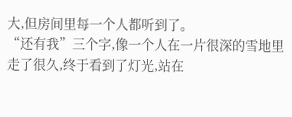大,但房间里每一个人都听到了。
“还有我”三个字,像一个人在一片很深的雪地里走了很久,终于看到了灯光,站在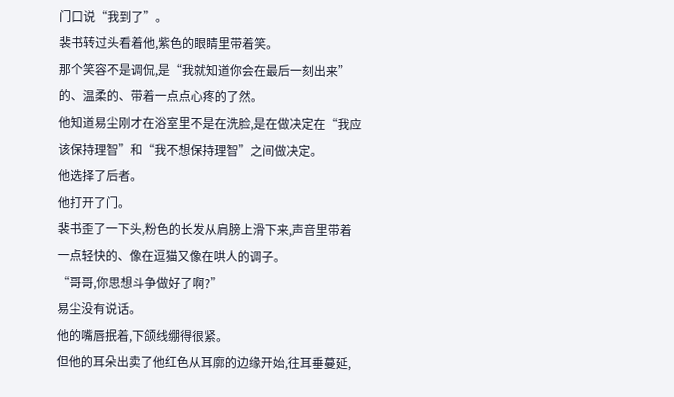门口说“我到了”。
裴书转过头看着他,紫色的眼睛里带着笑。
那个笑容不是调侃,是“我就知道你会在最后一刻出来”的、温柔的、带着一点点心疼的了然。
他知道易尘刚才在浴室里不是在洗脸,是在做决定在“我应该保持理智”和“我不想保持理智”之间做决定。
他选择了后者。
他打开了门。
裴书歪了一下头,粉色的长发从肩膀上滑下来,声音里带着一点轻快的、像在逗猫又像在哄人的调子。
“哥哥,你思想斗争做好了啊?”
易尘没有说话。
他的嘴唇抿着,下颌线绷得很紧。
但他的耳朵出卖了他红色从耳廓的边缘开始,往耳垂蔓延,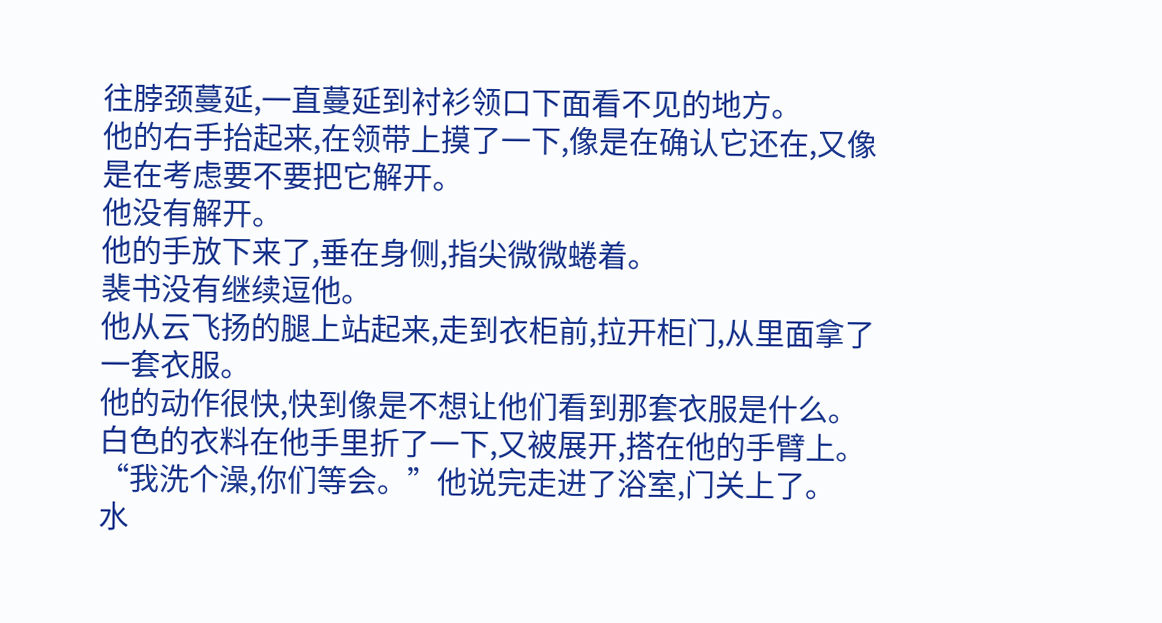往脖颈蔓延,一直蔓延到衬衫领口下面看不见的地方。
他的右手抬起来,在领带上摸了一下,像是在确认它还在,又像是在考虑要不要把它解开。
他没有解开。
他的手放下来了,垂在身侧,指尖微微蜷着。
裴书没有继续逗他。
他从云飞扬的腿上站起来,走到衣柜前,拉开柜门,从里面拿了一套衣服。
他的动作很快,快到像是不想让他们看到那套衣服是什么。
白色的衣料在他手里折了一下,又被展开,搭在他的手臂上。
“我洗个澡,你们等会。”他说完走进了浴室,门关上了。
水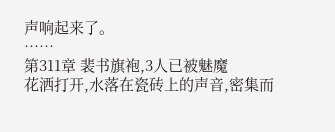声响起来了。
……
第311章 裴书旗袍,3人已被魅魔
花洒打开,水落在瓷砖上的声音,密集而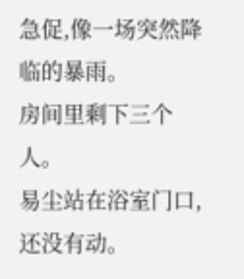急促,像一场突然降临的暴雨。
房间里剩下三个人。
易尘站在浴室门口,还没有动。